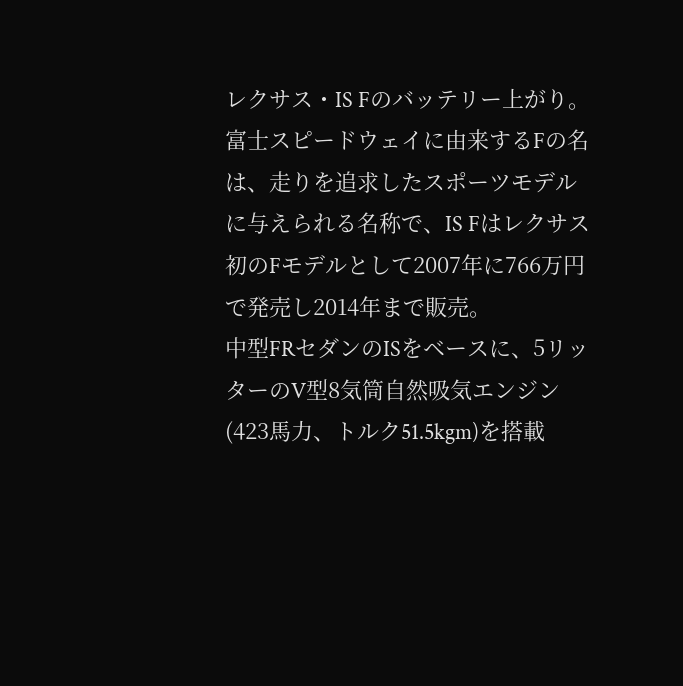レクサス・IS Fのバッテリー上がり。
富士スピードウェイに由来するFの名は、走りを追求したスポーツモデルに与えられる名称で、IS Fはレクサス初のFモデルとして2007年に766万円で発売し2014年まで販売。
中型FRセダンのISをベースに、5リッターのV型8気筒自然吸気エンジン(423馬力、トルク51.5kgm)を搭載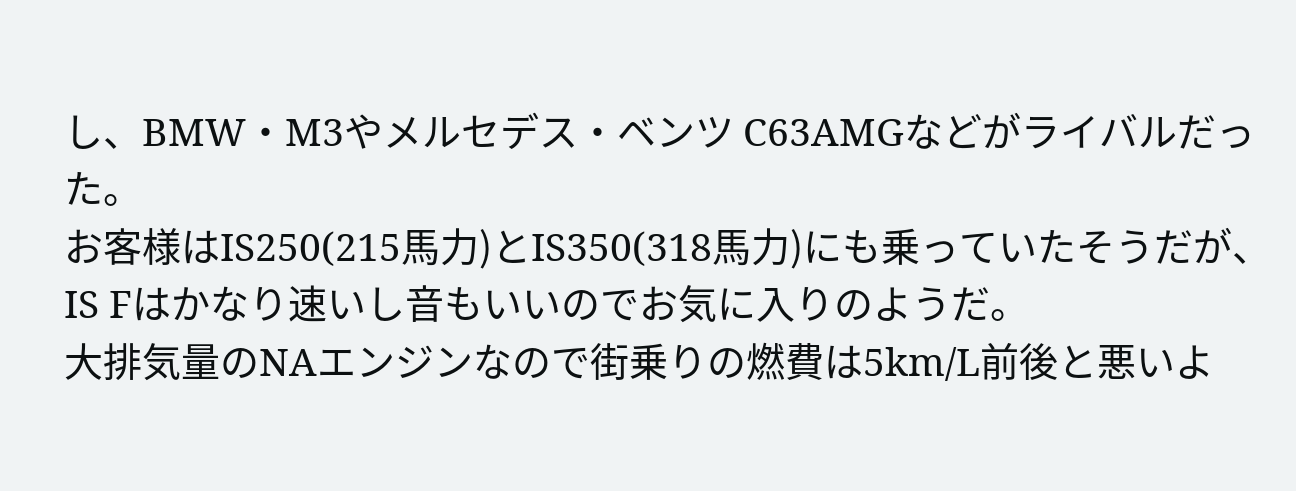し、BMW・M3やメルセデス・ベンツ C63AMGなどがライバルだった。
お客様はIS250(215馬力)とIS350(318馬力)にも乗っていたそうだが、IS Fはかなり速いし音もいいのでお気に入りのようだ。
大排気量のNAエンジンなので街乗りの燃費は5km/L前後と悪いよ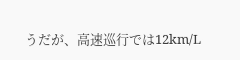うだが、高速巡行では12km/L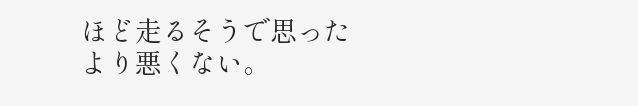ほど走るそうで思ったより悪くない。